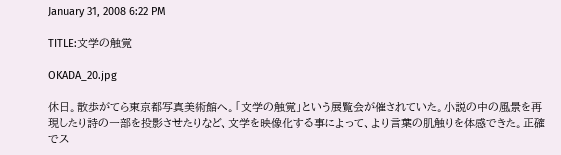January 31, 2008 6:22 PM

TITLE:文学の触覚

OKADA_20.jpg

休日。散歩がてら東京都写真美術館へ。「文学の触覚」という展覧会が催されていた。小説の中の風景を再現したり詩の一部を投影させたりなど、文学を映像化する事によって、より言葉の肌触りを体感できた。正確でス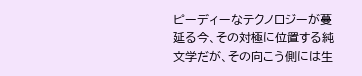ピーディーなテクノロジーが蔓延る今、その対極に位置する純文学だが、その向こう側には生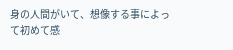身の人間がいて、想像する事によって初めて感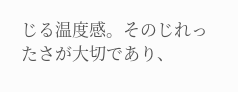じる温度感。そのじれったさが大切であり、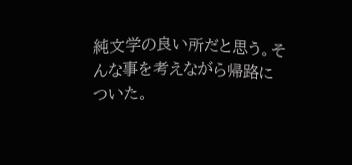純文学の良い所だと思う。そんな事を考えながら帰路についた。